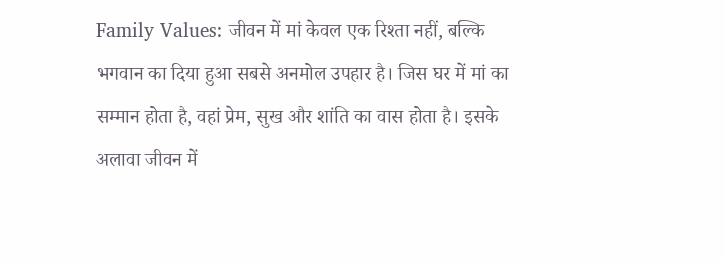Family Values: जीवन में मां केवल एक रिश्ता नहीं, बल्कि भगवान का दिया हुआ सबसे अनमोल उपहार है। जिस घर में मां का सम्मान होता है, वहां प्रेम, सुख और शांति का वास होता है। इसके अलावा जीवन में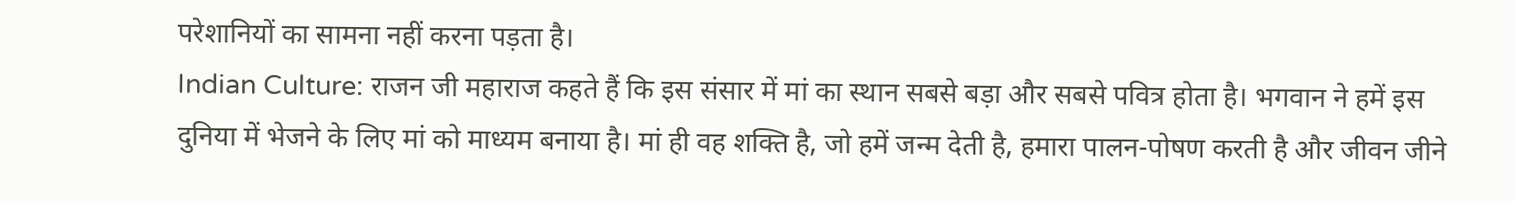परेशानियों का सामना नहीं करना पड़ता है।
Indian Culture: राजन जी महाराज कहते हैं कि इस संसार में मां का स्थान सबसे बड़ा और सबसे पवित्र होता है। भगवान ने हमें इस दुनिया में भेजने के लिए मां को माध्यम बनाया है। मां ही वह शक्ति है, जो हमें जन्म देती है, हमारा पालन-पोषण करती है और जीवन जीने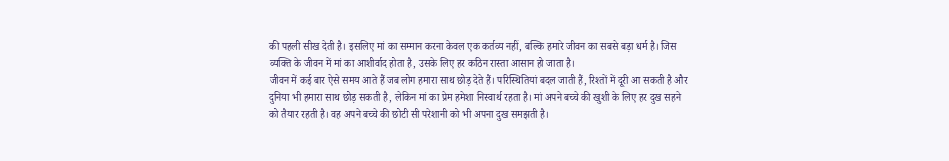की पहली सीख देती है। इसलिए मां का सम्मान करना केवल एक कर्तव्य नहीं, बल्कि हमारे जीवन का सबसे बड़ा धर्म है। जिस व्यक्ति के जीवन में मां का आशीर्वाद होता है, उसके लिए हर कठिन रास्ता आसान हो जाता है।
जीवन में कई बार ऐसे समय आते हैं जब लोग हमारा साथ छोड़ देते हैं। परिस्थितियां बदल जाती हैं, रिश्तों में दूरी आ सकती है और दुनिया भी हमारा साथ छोड़ सकती है, लेकिन मां का प्रेम हमेशा निस्वार्थ रहता है। मां अपने बच्चे की खुशी के लिए हर दुख सहने को तैयार रहती है। वह अपने बच्चे की छोटी सी परेशानी को भी अपना दुख समझती है।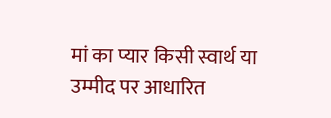मां का प्यार किसी स्वार्थ या उम्मीद पर आधारित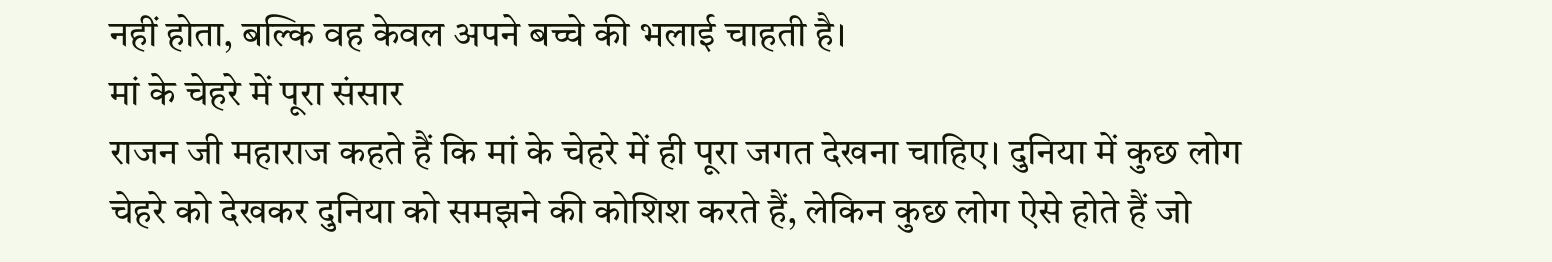नहीं होता, बल्कि वह केवल अपने बच्चे की भलाई चाहती है।
मां के चेहरे में पूरा संसार
राजन जी महाराज कहते हैं कि मां के चेहरे में ही पूरा जगत देखना चाहिए। दुनिया में कुछ लोग चेहरे को देखकर दुनिया को समझने की कोशिश करते हैं, लेकिन कुछ लोग ऐसे होते हैं जो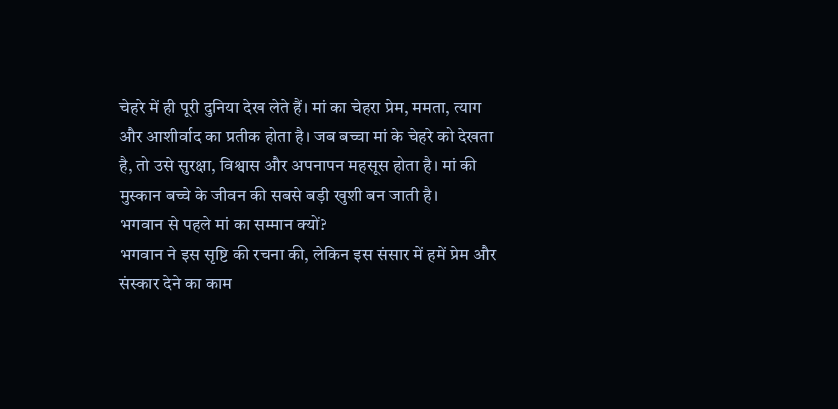चेहरे में ही पूरी दुनिया देख लेते हैं। मां का चेहरा प्रेम, ममता, त्याग और आशीर्वाद का प्रतीक होता है। जब बच्चा मां के चेहरे को देखता है, तो उसे सुरक्षा, विश्वास और अपनापन महसूस होता है। मां की मुस्कान बच्चे के जीवन की सबसे बड़ी खुशी बन जाती है।
भगवान से पहले मां का सम्मान क्यों?
भगवान ने इस सृष्टि की रचना की, लेकिन इस संसार में हमें प्रेम और संस्कार देने का काम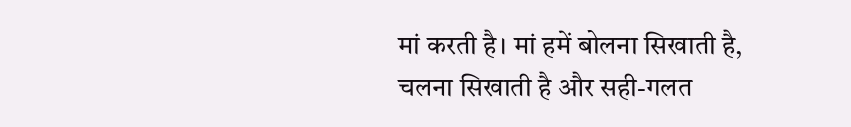मां करती है। मां हमें बोलना सिखाती है, चलना सिखाती है और सही-गलत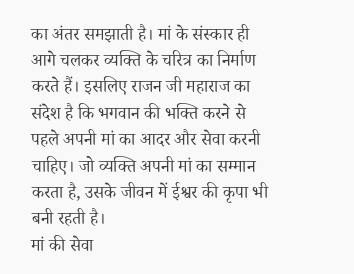का अंतर समझाती है। मां के संस्कार ही आगे चलकर व्यक्ति के चरित्र का निर्माण करते हैं। इसलिए राजन जी महाराज का संदेश है कि भगवान की भक्ति करने से पहले अपनी मां का आदर और सेवा करनी चाहिए। जो व्यक्ति अपनी मां का सम्मान करता है, उसके जीवन में ईश्वर की कृपा भी बनी रहती है।
मां की सेवा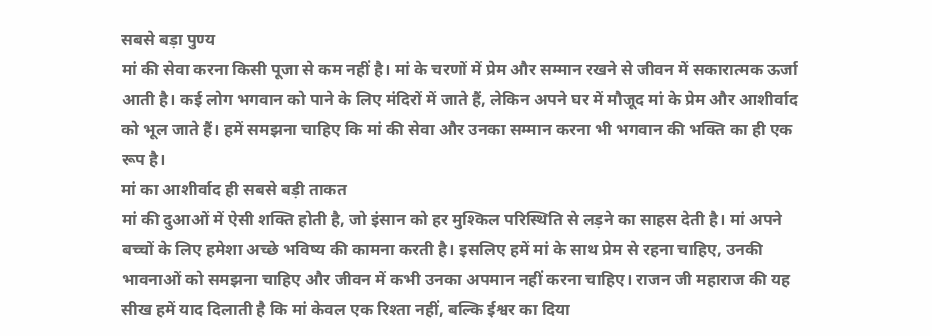सबसे बड़ा पुण्य
मां की सेवा करना किसी पूजा से कम नहीं है। मां के चरणों में प्रेम और सम्मान रखने से जीवन में सकारात्मक ऊर्जा आती है। कई लोग भगवान को पाने के लिए मंदिरों में जाते हैं, लेकिन अपने घर में मौजूद मां के प्रेम और आशीर्वाद को भूल जाते हैं। हमें समझना चाहिए कि मां की सेवा और उनका सम्मान करना भी भगवान की भक्ति का ही एक रूप है।
मां का आशीर्वाद ही सबसे बड़ी ताकत
मां की दुआओं में ऐसी शक्ति होती है, जो इंसान को हर मुश्किल परिस्थिति से लड़ने का साहस देती है। मां अपने बच्चों के लिए हमेशा अच्छे भविष्य की कामना करती है। इसलिए हमें मां के साथ प्रेम से रहना चाहिए, उनकी भावनाओं को समझना चाहिए और जीवन में कभी उनका अपमान नहीं करना चाहिए। राजन जी महाराज की यह सीख हमें याद दिलाती है कि मां केवल एक रिश्ता नहीं, बल्कि ईश्वर का दिया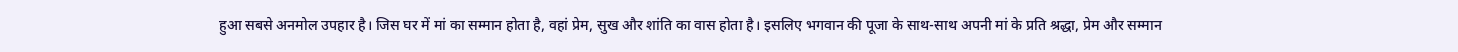हुआ सबसे अनमोल उपहार है। जिस घर में मां का सम्मान होता है, वहां प्रेम, सुख और शांति का वास होता है। इसलिए भगवान की पूजा के साथ-साथ अपनी मां के प्रति श्रद्धा, प्रेम और सम्मान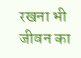रखना भी जीवन का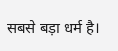सबसे बड़ा धर्म है।